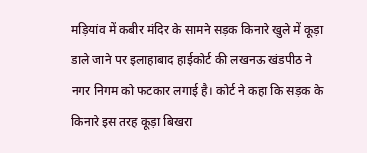मड़ियांव में कबीर मंदिर के सामने सड़क किनारे खुले में कूड़ा डाले जाने पर इलाहाबाद हाईकोर्ट की लखनऊ खंडपीठ ने नगर निगम को फटकार लगाई है। कोर्ट ने कहा कि सड़क के किनारे इस तरह कूड़ा बिखरा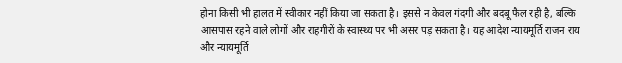होना किसी भी हालत में स्वीकार नहीं किया जा सकता है। इससे न केवल गंदगी और बदबू फैल रही है, बल्कि आसपास रहने वाले लोगों और राहगीरों के स्वास्थ्य पर भी असर पड़ सकता है। यह आदेश न्यायमूर्ति राजन राय और न्यायमूर्ति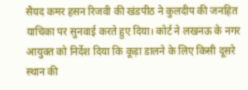सैयद कमर हसन रिजवी की खंडपीठ ने कुलदीप की जनहित याचिका पर सुनवाई करते हुए दिया। कोर्ट ने लखनऊ के नगर आयुक्त को निर्देश दिया कि कूड़ा डालने के लिए किसी दूसरे स्थान की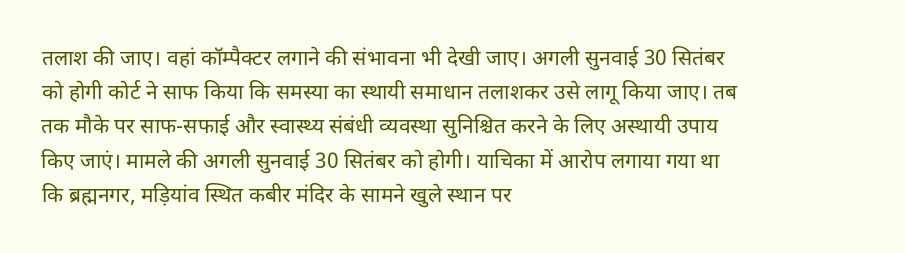तलाश की जाए। वहां कॉम्पैक्टर लगाने की संभावना भी देखी जाए। अगली सुनवाई 30 सितंबर को होगी कोर्ट ने साफ किया कि समस्या का स्थायी समाधान तलाशकर उसे लागू किया जाए। तब तक मौके पर साफ-सफाई और स्वास्थ्य संबंधी व्यवस्था सुनिश्चित करने के लिए अस्थायी उपाय किए जाएं। मामले की अगली सुनवाई 30 सितंबर को होगी। याचिका में आरोप लगाया गया था कि ब्रह्मनगर, मड़ियांव स्थित कबीर मंदिर के सामने खुले स्थान पर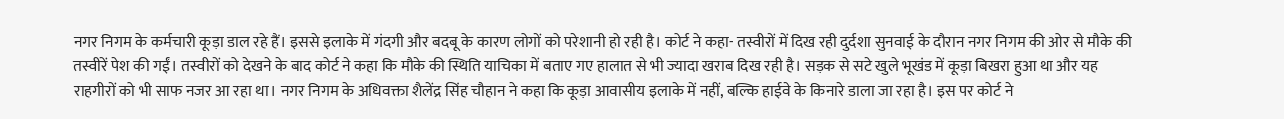नगर निगम के कर्मचारी कूड़ा डाल रहे हैं। इससे इलाके में गंदगी और बदबू के कारण लोगों को परेशानी हो रही है। कोर्ट ने कहा- तस्वीरों में दिख रही दुर्दशा सुनवाई के दौरान नगर निगम की ओर से मौके की तस्वीरें पेश की गईं। तस्वीरों को देखने के बाद कोर्ट ने कहा कि मौके की स्थिति याचिका में बताए गए हालात से भी ज्यादा खराब दिख रही है। सड़क से सटे खुले भूखंड में कूड़ा बिखरा हुआ था और यह राहगीरों को भी साफ नजर आ रहा था। नगर निगम के अधिवक्ता शैलेंद्र सिंह चौहान ने कहा कि कूड़ा आवासीय इलाके में नहीं, बल्कि हाईवे के किनारे डाला जा रहा है। इस पर कोर्ट ने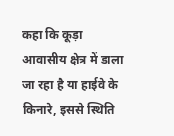कहा कि कूड़ा आवासीय क्षेत्र में डाला जा रहा है या हाईवे के किनारे, इससे स्थिति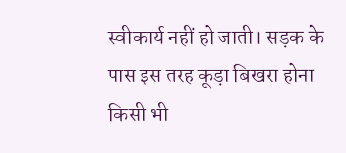स्वीकार्य नहीं हो जाती। सड़क के पास इस तरह कूड़ा बिखरा होना किसी भी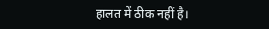हालत में ठीक नहीं है।